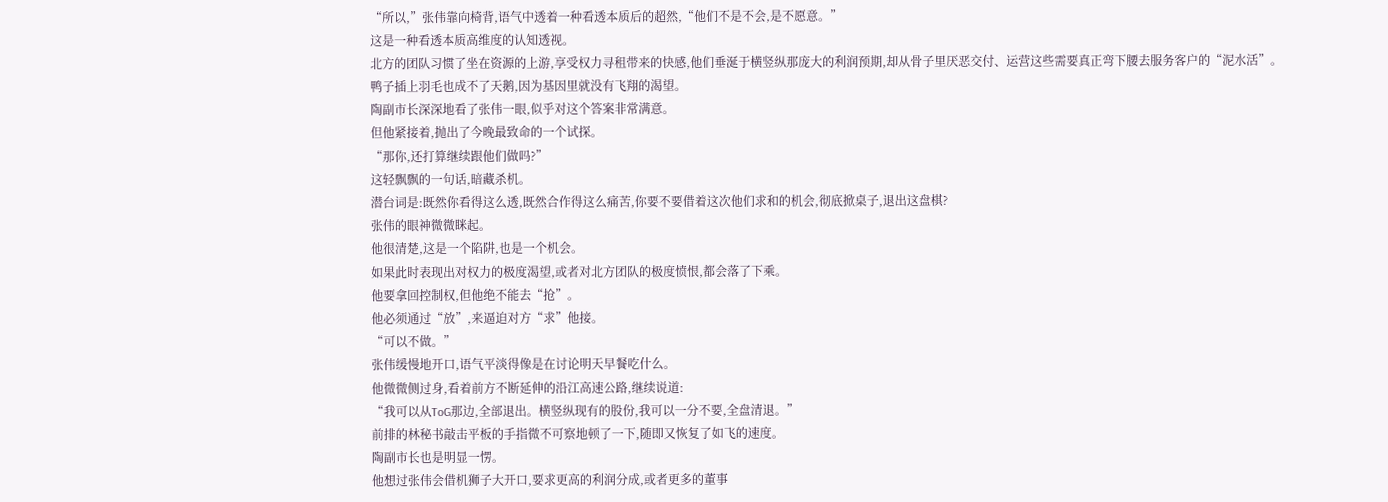“所以,”张伟靠向椅背,语气中透着一种看透本质后的超然,“他们不是不会,是不愿意。”
这是一种看透本质高维度的认知透视。
北方的团队习惯了坐在资源的上游,享受权力寻租带来的快感,他们垂涎于横竖纵那庞大的利润预期,却从骨子里厌恶交付、运营这些需要真正弯下腰去服务客户的“泥水活”。
鸭子插上羽毛也成不了天鹅,因为基因里就没有飞翔的渴望。
陶副市长深深地看了张伟一眼,似乎对这个答案非常满意。
但他紧接着,抛出了今晚最致命的一个试探。
“那你,还打算继续跟他们做吗?”
这轻飘飘的一句话,暗藏杀机。
潜台词是:既然你看得这么透,既然合作得这么痛苦,你要不要借着这次他们求和的机会,彻底掀桌子,退出这盘棋?
张伟的眼神微微眯起。
他很清楚,这是一个陷阱,也是一个机会。
如果此时表现出对权力的极度渴望,或者对北方团队的极度愤恨,都会落了下乘。
他要拿回控制权,但他绝不能去“抢”。
他必须通过“放”,来逼迫对方“求”他接。
“可以不做。”
张伟缓慢地开口,语气平淡得像是在讨论明天早餐吃什么。
他微微侧过身,看着前方不断延伸的沿江高速公路,继续说道:
“我可以从ToG那边,全部退出。横竖纵现有的股份,我可以一分不要,全盘清退。”
前排的林秘书敲击平板的手指微不可察地顿了一下,随即又恢复了如飞的速度。
陶副市长也是明显一愣。
他想过张伟会借机狮子大开口,要求更高的利润分成,或者更多的董事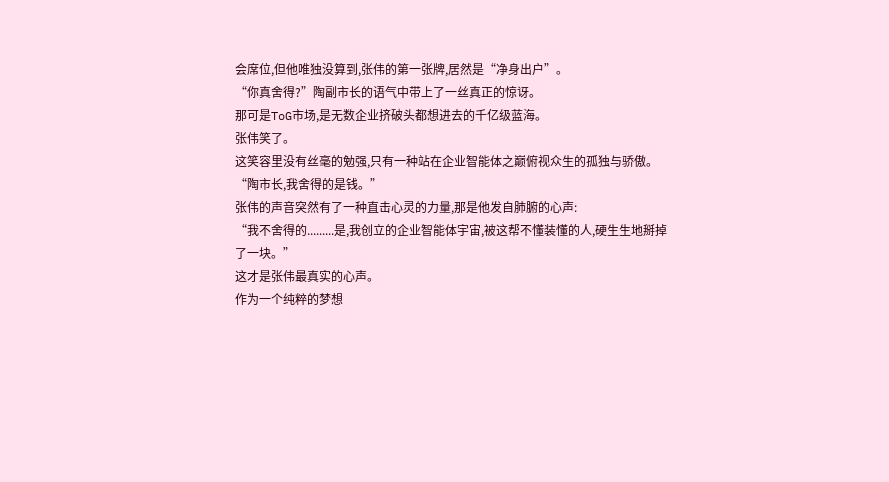会席位,但他唯独没算到,张伟的第一张牌,居然是“净身出户”。
“你真舍得?”陶副市长的语气中带上了一丝真正的惊讶。
那可是ToG市场,是无数企业挤破头都想进去的千亿级蓝海。
张伟笑了。
这笑容里没有丝毫的勉强,只有一种站在企业智能体之巅俯视众生的孤独与骄傲。
“陶市长,我舍得的是钱。”
张伟的声音突然有了一种直击心灵的力量,那是他发自肺腑的心声:
“我不舍得的.........是,我创立的企业智能体宇宙,被这帮不懂装懂的人,硬生生地掰掉了一块。”
这才是张伟最真实的心声。
作为一个纯粹的梦想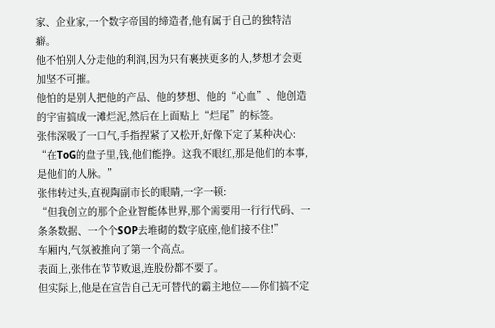家、企业家,一个数字帝国的缔造者,他有属于自己的独特洁癖。
他不怕别人分走他的利润,因为只有裹挟更多的人,梦想才会更加坚不可摧。
他怕的是别人把他的产品、他的梦想、他的“心血”、他创造的宇宙搞成一滩烂泥,然后在上面贴上“烂尾”的标签。
张伟深吸了一口气,手指捏紧了又松开,好像下定了某种决心:
“在ToG的盘子里,钱,他们能挣。这我不眼红,那是他们的本事,是他们的人脉。”
张伟转过头,直视陶副市长的眼睛,一字一顿:
“但我创立的那个企业智能体世界,那个需要用一行行代码、一条条数据、一个个SOP去堆砌的数字底座,他们接不住!”
车厢内,气氛被推向了第一个高点。
表面上,张伟在节节败退,连股份都不要了。
但实际上,他是在宣告自己无可替代的霸主地位——你们搞不定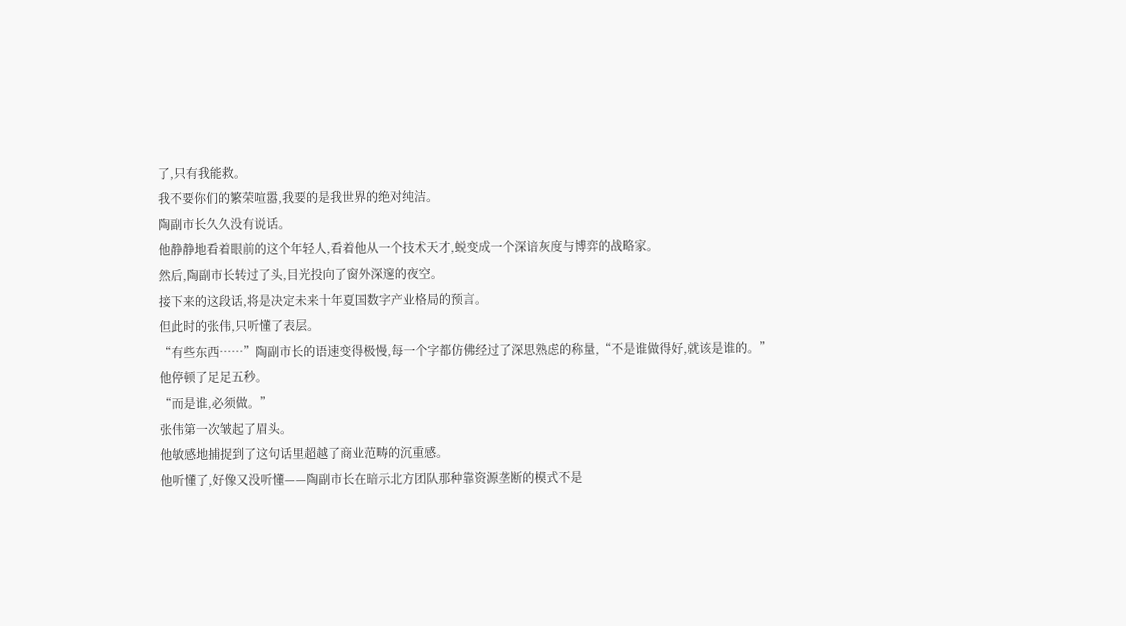了,只有我能救。
我不要你们的繁荣喧嚣,我要的是我世界的绝对纯洁。
陶副市长久久没有说话。
他静静地看着眼前的这个年轻人,看着他从一个技术天才,蜕变成一个深谙灰度与博弈的战略家。
然后,陶副市长转过了头,目光投向了窗外深邃的夜空。
接下来的这段话,将是决定未来十年夏国数字产业格局的预言。
但此时的张伟,只听懂了表层。
“有些东西……”陶副市长的语速变得极慢,每一个字都仿佛经过了深思熟虑的称量,“不是谁做得好,就该是谁的。”
他停顿了足足五秒。
“而是谁,必须做。”
张伟第一次皱起了眉头。
他敏感地捕捉到了这句话里超越了商业范畴的沉重感。
他听懂了,好像又没听懂——陶副市长在暗示北方团队那种靠资源垄断的模式不是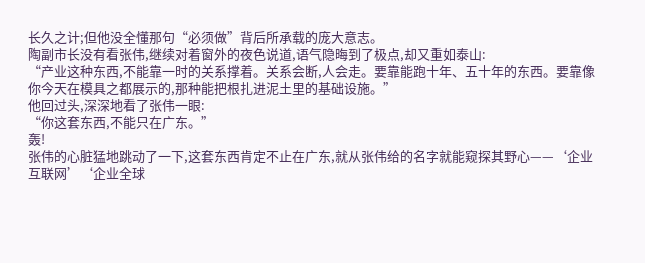长久之计;但他没全懂那句“必须做”背后所承载的庞大意志。
陶副市长没有看张伟,继续对着窗外的夜色说道,语气隐晦到了极点,却又重如泰山:
“产业这种东西,不能靠一时的关系撑着。关系会断,人会走。要靠能跑十年、五十年的东西。要靠像你今天在模具之都展示的,那种能把根扎进泥土里的基础设施。”
他回过头,深深地看了张伟一眼:
“你这套东西,不能只在广东。”
轰!
张伟的心脏猛地跳动了一下,这套东西肯定不止在广东,就从张伟给的名字就能窥探其野心——‘企业互联网’‘企业全球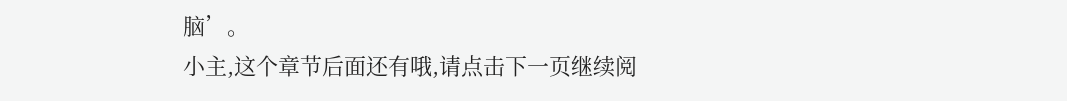脑’。
小主,这个章节后面还有哦,请点击下一页继续阅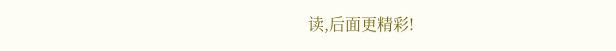读,后面更精彩!